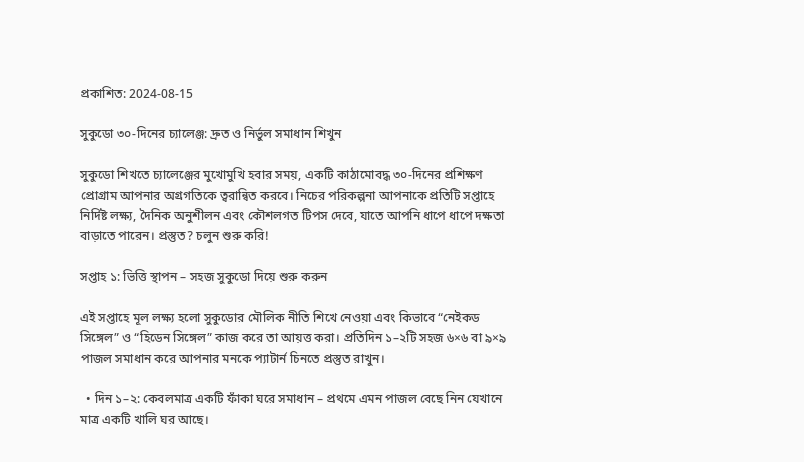প্রকাশিত: 2024-08-15

সুকুডো ৩০‑দিনের চ্যালেঞ্জ: দ্রুত ও নির্ভুল সমাধান শিখুন

সুকুডো শিখতে চ্যালেঞ্জের মুখোমুখি হবার সময়, একটি কাঠামোবদ্ধ ৩০‑দিনের প্রশিক্ষণ প্রোগ্রাম আপনার অগ্রগতিকে ত্বরান্বিত করবে। নিচের পরিকল্পনা আপনাকে প্রতিটি সপ্তাহে নির্দিষ্ট লক্ষ্য, দৈনিক অনুশীলন এবং কৌশলগত টিপস দেবে, যাতে আপনি ধাপে ধাপে দক্ষতা বাড়াতে পারেন। প্রস্তুত? চলুন শুরু করি!

সপ্তাহ ১: ভিত্তি স্থাপন – সহজ সুকুডো দিয়ে শুরু করুন

এই সপ্তাহে মূল লক্ষ্য হলো সুকুডোর মৌলিক নীতি শিখে নেওয়া এবং কিভাবে “নেইকড সিঙ্গেল” ও “হিডেন সিঙ্গেল” কাজ করে তা আয়ত্ত করা। প্রতিদিন ১–২টি সহজ ৬×৬ বা ৯×৯ পাজল সমাধান করে আপনার মনকে প্যাটার্ন চিনতে প্রস্তুত রাখুন।

  • দিন ১–২: কেবলমাত্র একটি ফাঁকা ঘরে সমাধান – প্রথমে এমন পাজল বেছে নিন যেখানে মাত্র একটি খালি ঘর আছে।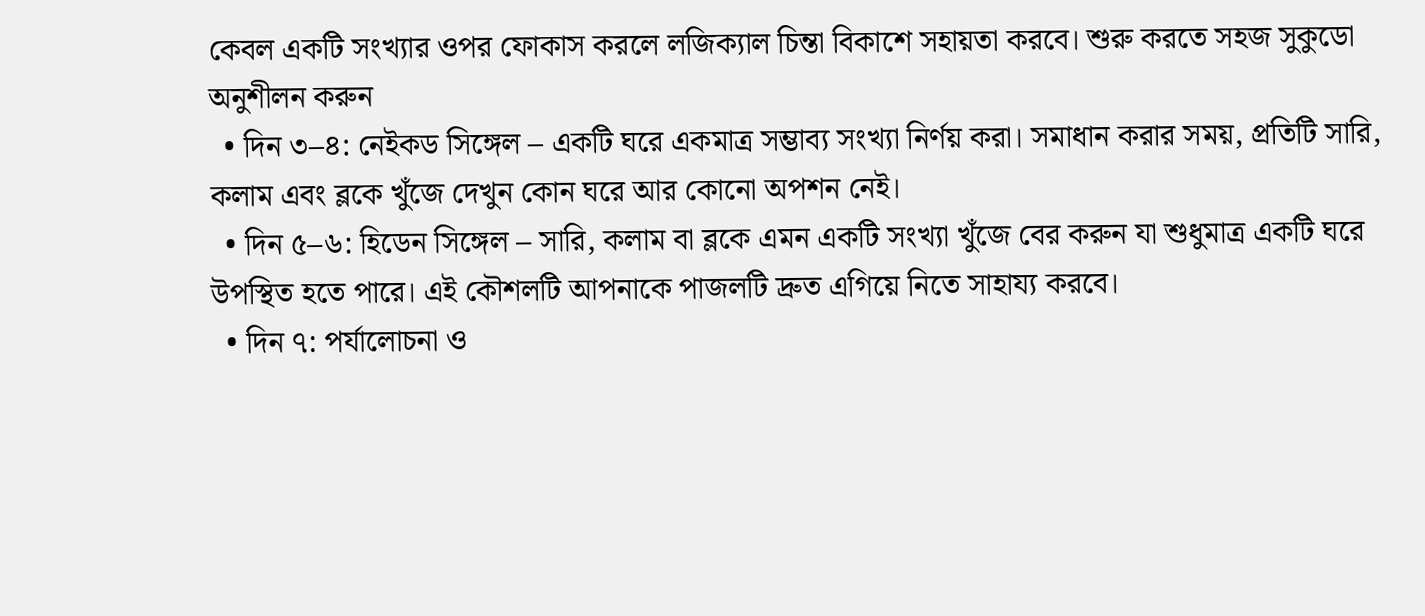কেবল একটি সংখ্যার ওপর ফোকাস করলে লজিক্যাল চিন্তা বিকাশে সহায়তা করবে। শুরু করতে সহজ সুকুডো অনুশীলন করুন
  • দিন ৩–৪: নেইকড সিঙ্গেল – একটি ঘরে একমাত্র সম্ভাব্য সংখ্যা নির্ণয় করা। সমাধান করার সময়, প্রতিটি সারি, কলাম এবং ব্লকে খুঁজে দেখুন কোন ঘরে আর কোনো অপশন নেই।
  • দিন ৫–৬: হিডেন সিঙ্গেল – সারি, কলাম বা ব্লকে এমন একটি সংখ্যা খুঁজে বের করুন যা শুধুমাত্র একটি ঘরে উপস্থিত হতে পারে। এই কৌশলটি আপনাকে পাজলটি দ্রুত এগিয়ে নিতে সাহায্য করবে।
  • দিন ৭: পর্যালোচনা ও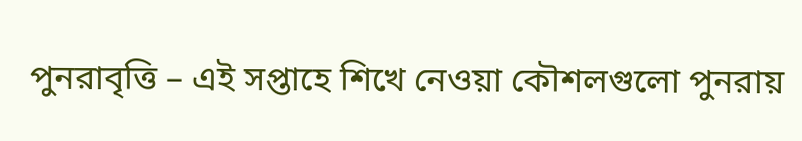পুনরাবৃত্তি – এই সপ্তাহে শিখে নেওয়া কৌশলগুলো পুনরায়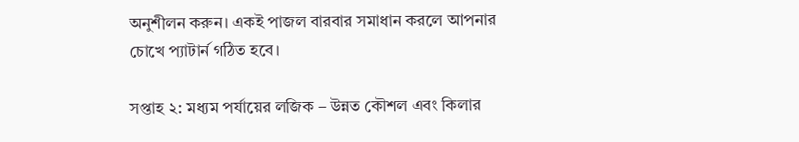অনুশীলন করুন। একই পাজল বারবার সমাধান করলে আপনার চোখে প্যাটার্ন গঠিত হবে।

সপ্তাহ ২: মধ্যম পর্যায়ের লজিক – উন্নত কৌশল এবং কিলার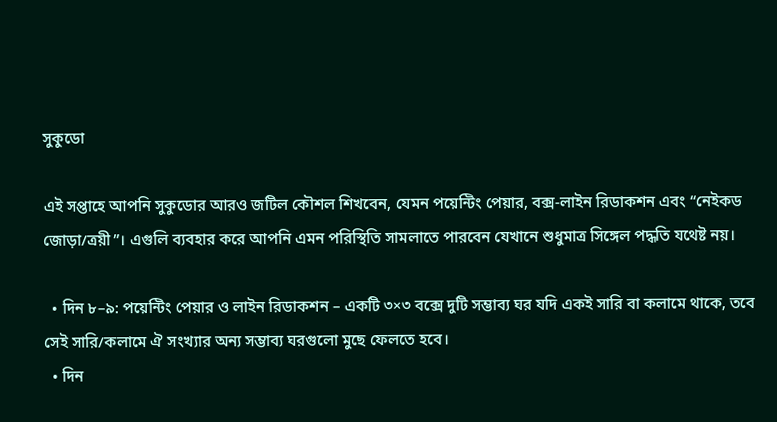সুকুডো

এই সপ্তাহে আপনি সুকুডোর আরও জটিল কৌশল শিখবেন, যেমন পয়েন্টিং পেয়ার, বক্স-লাইন রিডাকশন এবং “নেইকড জোড়া/ত্রয়ী”। এগুলি ব্যবহার করে আপনি এমন পরিস্থিতি সামলাতে পারবেন যেখানে শুধুমাত্র সিঙ্গেল পদ্ধতি যথেষ্ট নয়।

  • দিন ৮–৯: পয়েন্টিং পেয়ার ও লাইন রিডাকশন – একটি ৩×৩ বক্সে দুটি সম্ভাব্য ঘর যদি একই সারি বা কলামে থাকে, তবে সেই সারি/কলামে ঐ সংখ্যার অন্য সম্ভাব্য ঘরগুলো মুছে ফেলতে হবে।
  • দিন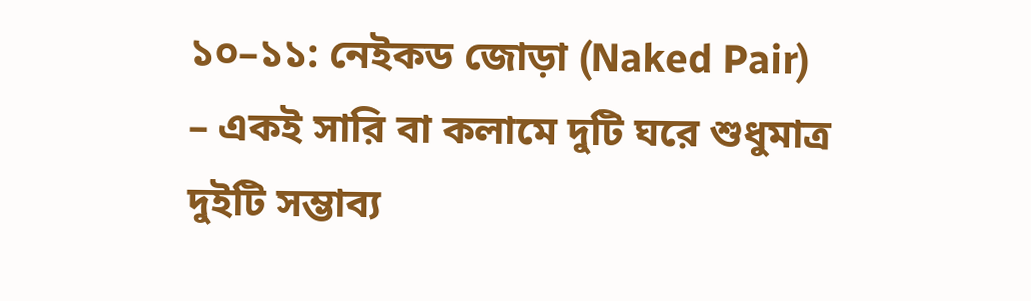১০–১১: নেইকড জোড়া (Naked Pair) – একই সারি বা কলামে দুটি ঘরে শুধুমাত্র দুইটি সম্ভাব্য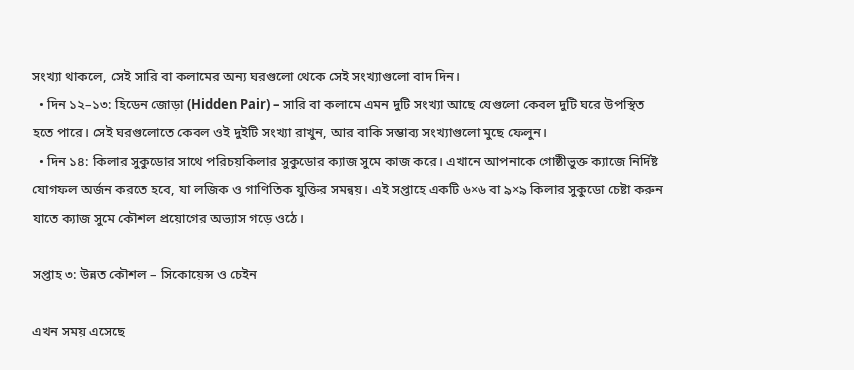সংখ্যা থাকলে, সেই সারি বা কলামের অন্য ঘরগুলো থেকে সেই সংখ্যাগুলো বাদ দিন।
  • দিন ১২–১৩: হিডেন জোড়া (Hidden Pair) – সারি বা কলামে এমন দুটি সংখ্যা আছে যেগুলো কেবল দুটি ঘরে উপস্থিত হতে পারে। সেই ঘরগুলোতে কেবল ওই দুইটি সংখ্যা রাখুন, আর বাকি সম্ভাব্য সংখ্যাগুলো মুছে ফেলুন।
  • দিন ১৪: কিলার সুকুডোর সাথে পরিচয়কিলার সুকুডোর ক্যাজ সুমে কাজ করে। এখানে আপনাকে গোষ্ঠীভুক্ত ক্যাজে নির্দিষ্ট যোগফল অর্জন করতে হবে, যা লজিক ও গাণিতিক যুক্তির সমন্বয়। এই সপ্তাহে একটি ৬×৬ বা ৯×৯ কিলার সুকুডো চেষ্টা করুন যাতে ক্যাজ সুমে কৌশল প্রয়োগের অভ্যাস গড়ে ওঠে।

সপ্তাহ ৩: উন্নত কৌশল – সিকোয়েন্স ও চেইন

এখন সময় এসেছে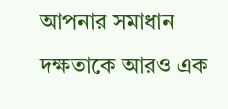আপনার সমাধান দক্ষতাকে আরও এক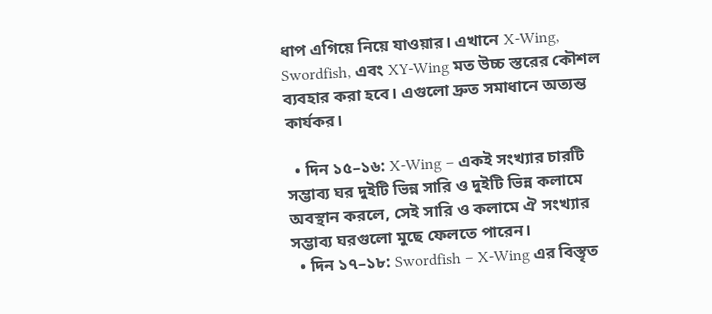ধাপ এগিয়ে নিয়ে যাওয়ার। এখানে X‑Wing, Swordfish, এবং XY‑Wing মত উচ্চ স্তরের কৌশল ব্যবহার করা হবে। এগুলো দ্রুত সমাধানে অত্যন্ত কার্যকর।

  • দিন ১৫–১৬: X‑Wing – একই সংখ্যার চারটি সম্ভাব্য ঘর দুইটি ভিন্ন সারি ও দুইটি ভিন্ন কলামে অবস্থান করলে, সেই সারি ও কলামে ঐ সংখ্যার সম্ভাব্য ঘরগুলো মুছে ফেলতে পারেন।
  • দিন ১৭–১৮: Swordfish – X‑Wing এর বিস্তৃত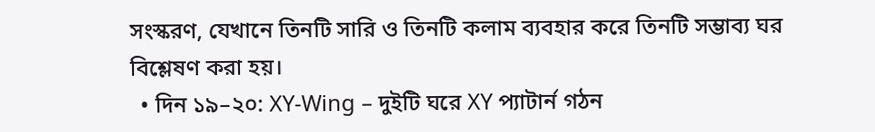সংস্করণ, যেখানে তিনটি সারি ও তিনটি কলাম ব্যবহার করে তিনটি সম্ভাব্য ঘর বিশ্লেষণ করা হয়।
  • দিন ১৯–২০: XY‑Wing – দুইটি ঘরে XY প্যাটার্ন গঠন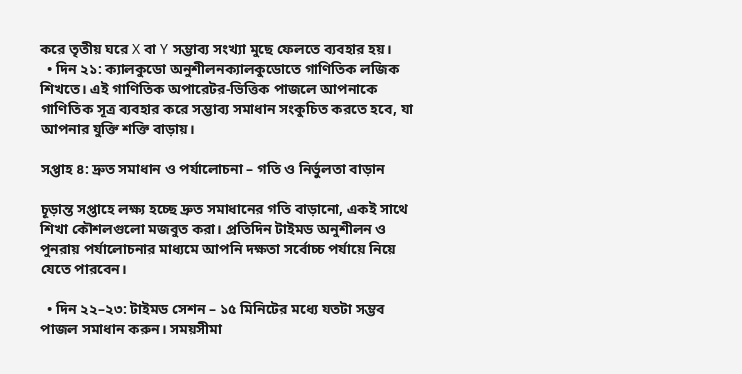করে তৃতীয় ঘরে X বা Y সম্ভাব্য সংখ্যা মুছে ফেলতে ব্যবহার হয়।
  • দিন ২১: ক্যালকুডো অনুশীলনক্যালকুডোতে গাণিতিক লজিক শিখতে। এই গাণিতিক অপারেটর-ভিত্তিক পাজলে আপনাকে গাণিতিক সূত্র ব্যবহার করে সম্ভাব্য সমাধান সংকুচিত করতে হবে, যা আপনার যুক্তি শক্তি বাড়ায়।

সপ্তাহ ৪: দ্রুত সমাধান ও পর্যালোচনা – গতি ও নির্ভুলতা বাড়ান

চূড়ান্ত সপ্তাহে লক্ষ্য হচ্ছে দ্রুত সমাধানের গতি বাড়ানো, একই সাথে শিখা কৌশলগুলো মজবুত করা। প্রতিদিন টাইমড অনুশীলন ও পুনরায় পর্যালোচনার মাধ্যমে আপনি দক্ষতা সর্বোচ্চ পর্যায়ে নিয়ে যেতে পারবেন।

  • দিন ২২–২৩: টাইমড সেশন – ১৫ মিনিটের মধ্যে যতটা সম্ভব পাজল সমাধান করুন। সময়সীমা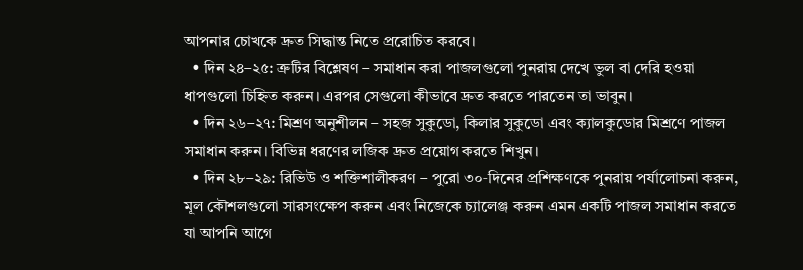আপনার চোখকে দ্রুত সিদ্ধান্ত নিতে প্ররোচিত করবে।
  • দিন ২৪–২৫: ত্রুটির বিশ্লেষণ – সমাধান করা পাজলগুলো পুনরায় দেখে ভুল বা দেরি হওয়া ধাপগুলো চিহ্নিত করুন। এরপর সেগুলো কীভাবে দ্রুত করতে পারতেন তা ভাবুন।
  • দিন ২৬–২৭: মিশ্রণ অনুশীলন – সহজ সুকুডো, কিলার সুকুডো এবং ক্যালকুডোর মিশ্রণে পাজল সমাধান করুন। বিভিন্ন ধরণের লজিক দ্রুত প্রয়োগ করতে শিখুন।
  • দিন ২৮–২৯: রিভিউ ও শক্তিশালীকরণ – পুরো ৩০‑দিনের প্রশিক্ষণকে পুনরায় পর্যালোচনা করুন, মূল কৌশলগুলো সারসংক্ষেপ করুন এবং নিজেকে চ্যালেঞ্জ করুন এমন একটি পাজল সমাধান করতে যা আপনি আগে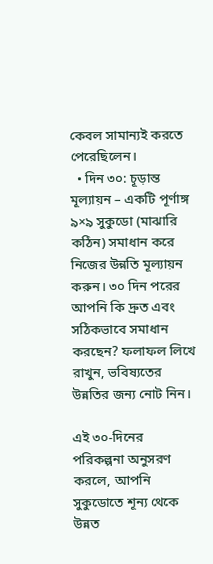কেবল সামান্যই করতে পেরেছিলেন।
  • দিন ৩০: চূড়ান্ত মূল্যায়ন – একটি পূর্ণাঙ্গ ৯×৯ সুকুডো (মাঝারি কঠিন) সমাধান করে নিজের উন্নতি মূল্যায়ন করুন। ৩০ দিন পরের আপনি কি দ্রুত এবং সঠিকভাবে সমাধান করছেন? ফলাফল লিখে রাখুন, ভবিষ্যতের উন্নতির জন্য নোট নিন।

এই ৩০‑দিনের পরিকল্পনা অনুসরণ করলে, আপনি সুকুডোতে শূন্য থেকে উন্নত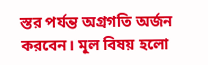স্তর পর্যন্ত অগ্রগতি অর্জন করবেন। মূল বিষয় হলো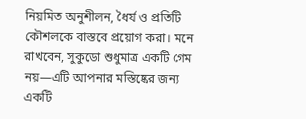নিয়মিত অনুশীলন, ধৈর্য ও প্রতিটি কৌশলকে বাস্তবে প্রয়োগ করা। মনে রাখবেন, সুকুডো শুধুমাত্র একটি গেম নয়—এটি আপনার মস্তিষ্কের জন্য একটি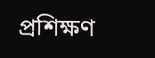প্রশিক্ষণ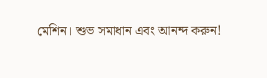মেশিন। শুভ সমাধান এবং আনন্দ করুন!